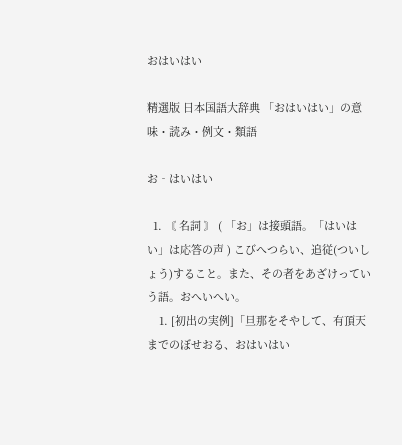おはいはい

精選版 日本国語大辞典 「おはいはい」の意味・読み・例文・類語

お‐はいはい

  1. 〘 名詞 〙 ( 「お」は接頭語。「はいはい」は応答の声 ) こびへつらい、追従(ついしょう)すること。また、その者をあざけっていう語。おへいへい。
    1. [初出の実例]「旦那をそやして、有頂天までのぼせおる、おはいはい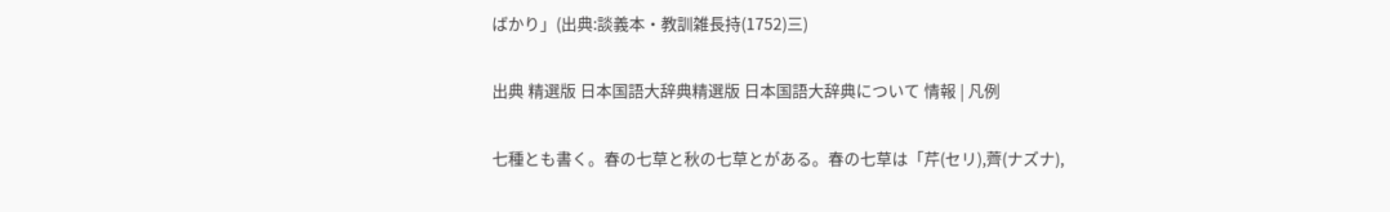ばかり」(出典:談義本・教訓雑長持(1752)三)

出典 精選版 日本国語大辞典精選版 日本国語大辞典について 情報 | 凡例

七種とも書く。春の七草と秋の七草とがある。春の七草は「芹(セリ),薺(ナズナ),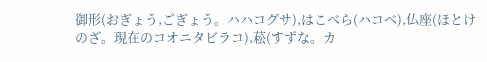御形(おぎょう,ごぎょう。ハハコグサ),はこべら(ハコベ),仏座(ほとけのざ。現在のコオニタビラコ),菘(すずな。カ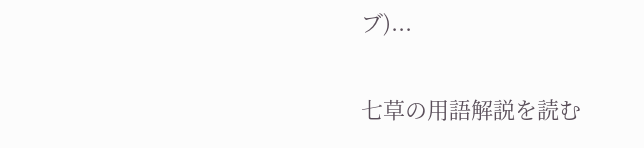ブ)...

七草の用語解説を読む